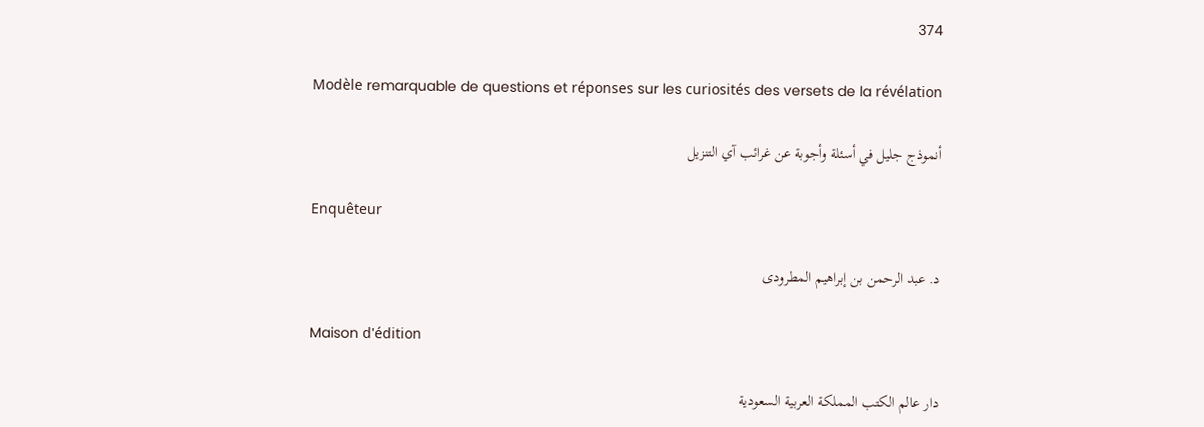374

Modèle remarquable de questions et réponses sur les curiosités des versets de la révélation

أنموذج جليل في أسئلة وأجوبة عن غرائب آي التنزيل

Enquêteur

د. عبد الرحمن بن إبراهيم المطرودى

Maison d'édition

دار عالم الكتب المملكة العربية السعودية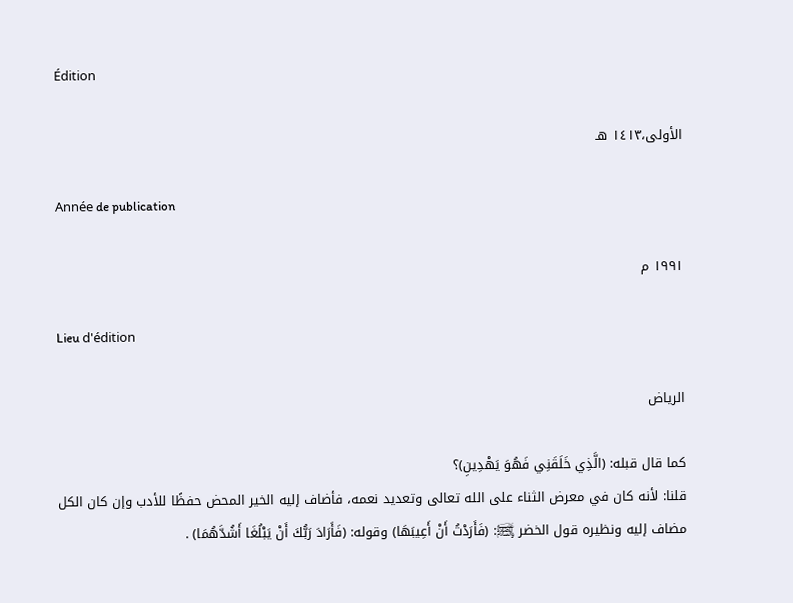Édition

الأولى،١٤١٣ هـ

Année de publication

١٩٩١ م

Lieu d'édition

الرياض

كما قال قبله: (الَّذِي خَلَقَنِي فَهُوَ يَهْدِينِ)؟
قلنا: لأنه كان في معرض الثناء على الله تعالى وتعديد نعمه، فأضاف إليه الخير المحض حفظًا للأدب وإن كان الكل مضاف إليه ونظيره قول الخضر ﵊: (فَأَرَدْتُ أَنْ أَعِيبَهَا) وقوله: (فَأَرَادَ رَبُّكَ أَنْ يَبْلُغَا أَشُدَّهُمَا) .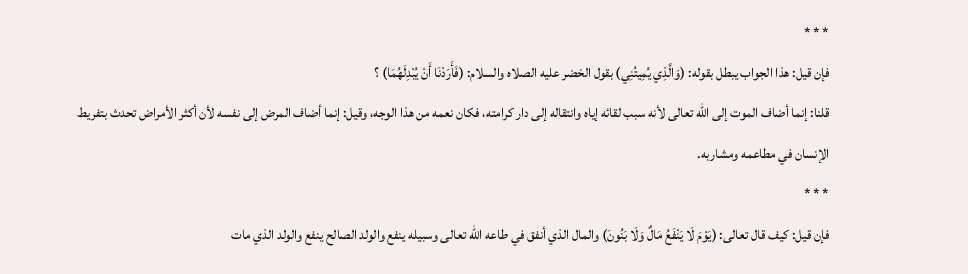* * *
فإن قيل: هذا الجواب يبطل بقوله: (وَالَّذِي يُمِيتُنِي) بقول الخضر عليه الصلاه والسلام: (فَأَرَدْنَا أَنْ يُبْدِلَهُمَا) ؟
قلنا: إنما أضاف الموت إلى الله تعالى لأنه سبب لقائه إياه وانتقاله إلى دار كرامته، فكان نعمه من هذا الوجه، وقيل: إنما أضاف المرض إلى نفسه لأن أكثر الأمراض تحدث بتفريط الإنسان في مطاعمه ومشاربه.
* * *
فإن قيل: كيف قال تعالى: (يَوْمَ لَا يَنْفَعُ مَالٌ وَلَا بَنُونَ) والمال الذي أنفق في طاعه الله تعالى وسبيله ينفع والولد الصالح ينفع والولد الذي مات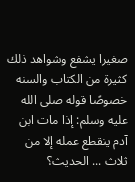صغيرا يشفع وشواهد ذلك كثيرة من الكتاب والسنه خصوصًا قوله صلى الله عليه وسلم: إذا مات ابن آدم ينقطع عمله إلا من ثلاث ... الحديث؟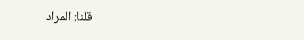قلنا: المراد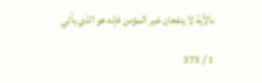بالآية لا ينفعان غير المؤمن فإنه هو الذي يأتي

1 / 373